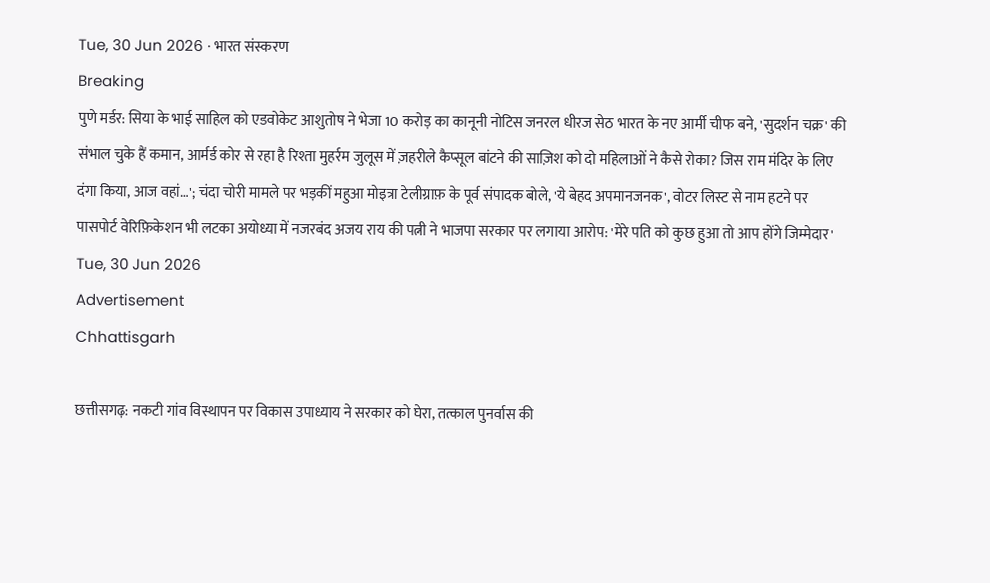Tue, 30 Jun 2026 · भारत संस्करण
Breaking
पुणे मर्डर: सिया के भाई साहिल को एडवोकेट आशुतोष ने भेजा 10 करोड़ का कानूनी नोटिस जनरल धीरज सेठ भारत के नए आर्मी चीफ बने, 'सुदर्शन चक्र' की संभाल चुके हैं कमान, आर्मर्ड कोर से रहा है रिश्ता मुहर्रम जुलूस में ज़हरीले कैप्सूल बांटने की साज़िश को दो महिलाओं ने कैसे रोका? जिस राम मंदिर के लिए दंगा किया, आज वहां…'; चंदा चोरी मामले पर भड़कीं महुआ मोइत्रा टेलीग्राफ़ के पूर्व संपादक बोले, 'ये बेहद अपमानजनक', वोटर लिस्ट से नाम हटने पर पासपोर्ट वेरिफ़िकेशन भी लटका अयोध्या में नजरबंद अजय राय की पत्नी ने भाजपा सरकार पर लगाया आरोप: 'मेरे पति को कुछ हुआ तो आप होंगे जिम्मेदार'
Tue, 30 Jun 2026
Advertisement
Chhattisgarh

छत्तीसगढ़: नकटी गांव विस्थापन पर विकास उपाध्याय ने सरकार को घेरा, तत्काल पुनर्वास की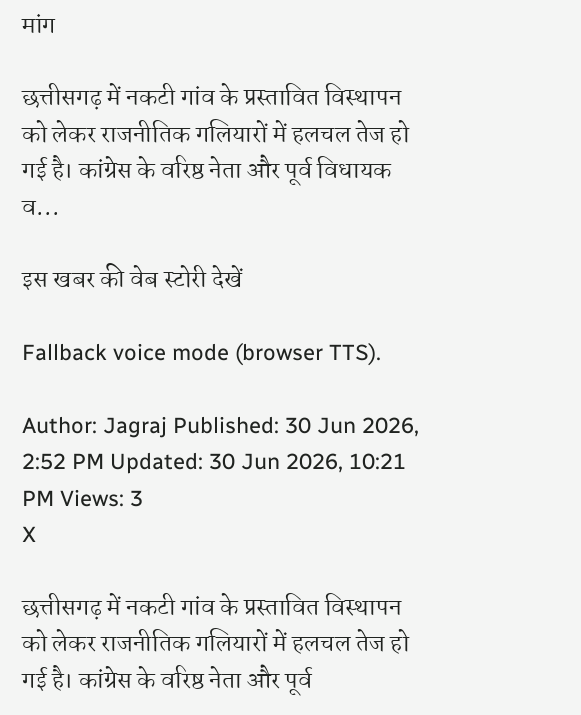मांग

छत्तीसगढ़ में नकटी गांव के प्रस्तावित विस्थापन को लेकर राजनीतिक गलियारों में हलचल तेज हो गई है। कांग्रेस के वरिष्ठ नेता और पूर्व विधायक व...

इस खबर की वेब स्टोरी देखें

Fallback voice mode (browser TTS).

Author: Jagraj Published: 30 Jun 2026, 2:52 PM Updated: 30 Jun 2026, 10:21 PM Views: 3
X

छत्तीसगढ़ में नकटी गांव के प्रस्तावित विस्थापन को लेकर राजनीतिक गलियारों में हलचल तेज हो गई है। कांग्रेस के वरिष्ठ नेता और पूर्व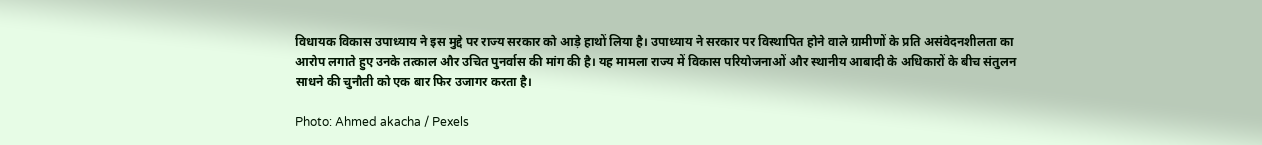विधायक विकास उपाध्याय ने इस मुद्दे पर राज्य सरकार को आड़े हाथों लिया है। उपाध्याय ने सरकार पर विस्थापित होने वाले ग्रामीणों के प्रति असंवेदनशीलता का आरोप लगाते हुए उनके तत्काल और उचित पुनर्वास की मांग की है। यह मामला राज्य में विकास परियोजनाओं और स्थानीय आबादी के अधिकारों के बीच संतुलन साधने की चुनौती को एक बार फिर उजागर करता है।

Photo: Ahmed akacha / Pexels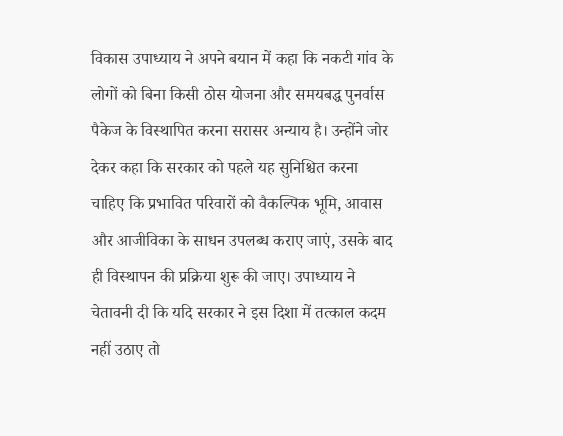विकास उपाध्याय ने अपने बयान में कहा कि नकटी गांव के लोगों को बिना किसी ठोस योजना और समयबद्ध पुनर्वास पैकेज के विस्थापित करना सरासर अन्याय है। उन्होंने जोर देकर कहा कि सरकार को पहले यह सुनिश्चित करना चाहिए कि प्रभावित परिवारों को वैकल्पिक भूमि, आवास और आजीविका के साधन उपलब्ध कराए जाएं, उसके बाद ही विस्थापन की प्रक्रिया शुरू की जाए। उपाध्याय ने चेतावनी दी कि यदि सरकार ने इस दिशा में तत्काल कदम नहीं उठाए तो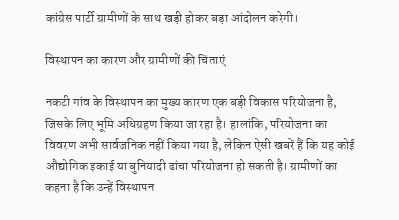कांग्रेस पार्टी ग्रामीणों के साथ खड़ी होकर बड़ा आंदोलन करेगी।

विस्थापन का कारण और ग्रामीणों की चिंताएं

नकटी गांव के विस्थापन का मुख्य कारण एक बड़ी विकास परियोजना है, जिसके लिए भूमि अधिग्रहण किया जा रहा है। हालांकि, परियोजना का विवरण अभी सार्वजनिक नहीं किया गया है, लेकिन ऐसी खबरें हैं कि यह कोई औद्योगिक इकाई या बुनियादी ढांचा परियोजना हो सकती है। ग्रामीणों का कहना है कि उन्हें विस्थापन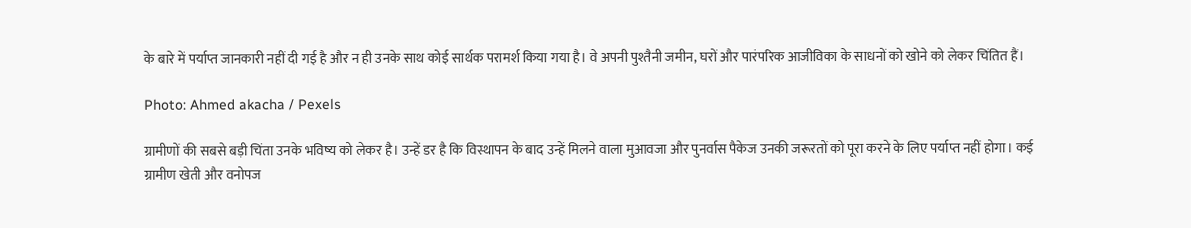के बारे में पर्याप्त जानकारी नहीं दी गई है और न ही उनके साथ कोई सार्थक परामर्श किया गया है। वे अपनी पुश्तैनी जमीन, घरों और पारंपरिक आजीविका के साधनों को खोने को लेकर चिंतित हैं।

Photo: Ahmed akacha / Pexels

ग्रामीणों की सबसे बड़ी चिंता उनके भविष्य को लेकर है। उन्हें डर है कि विस्थापन के बाद उन्हें मिलने वाला मुआवजा और पुनर्वास पैकेज उनकी जरूरतों को पूरा करने के लिए पर्याप्त नहीं होगा। कई ग्रामीण खेती और वनोपज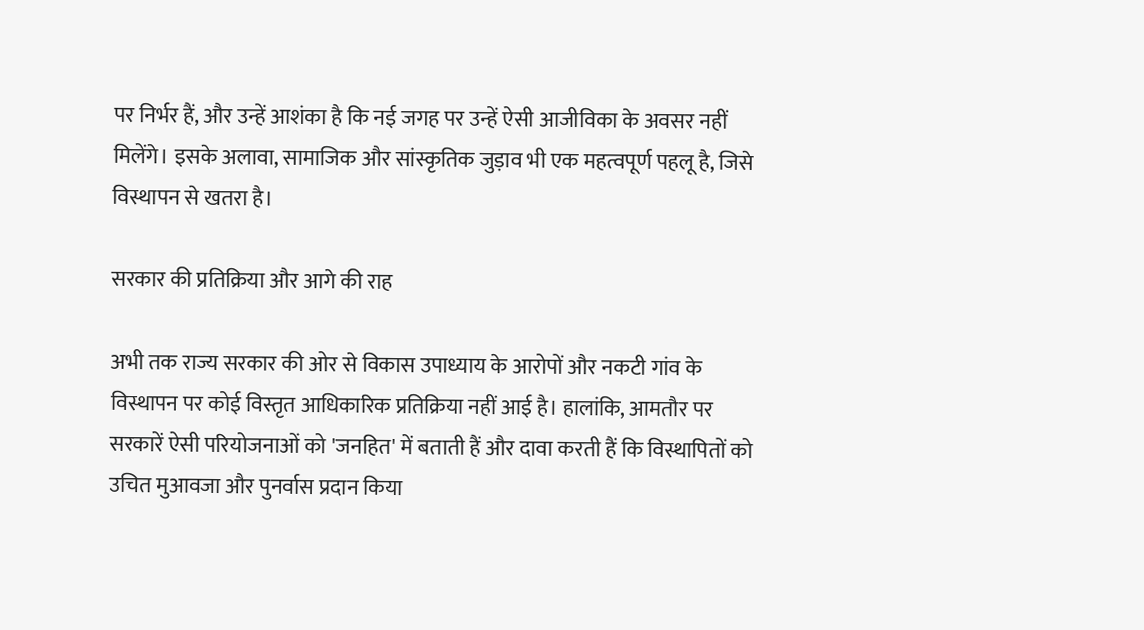पर निर्भर हैं, और उन्हें आशंका है कि नई जगह पर उन्हें ऐसी आजीविका के अवसर नहीं मिलेंगे। इसके अलावा, सामाजिक और सांस्कृतिक जुड़ाव भी एक महत्वपूर्ण पहलू है, जिसे विस्थापन से खतरा है।

सरकार की प्रतिक्रिया और आगे की राह

अभी तक राज्य सरकार की ओर से विकास उपाध्याय के आरोपों और नकटी गांव के विस्थापन पर कोई विस्तृत आधिकारिक प्रतिक्रिया नहीं आई है। हालांकि, आमतौर पर सरकारें ऐसी परियोजनाओं को 'जनहित' में बताती हैं और दावा करती हैं कि विस्थापितों को उचित मुआवजा और पुनर्वास प्रदान किया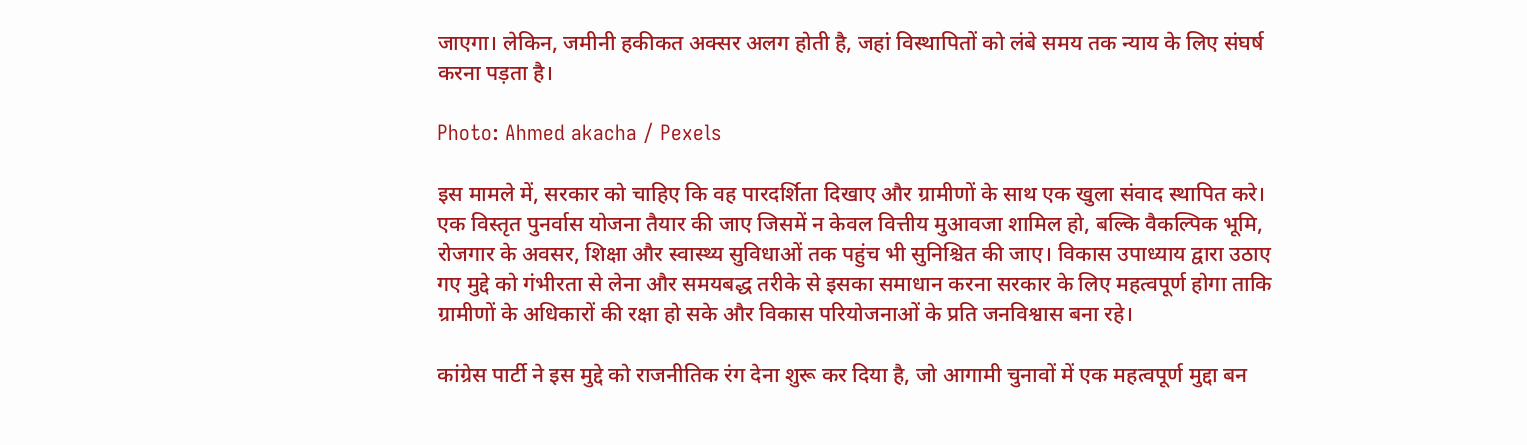जाएगा। लेकिन, जमीनी हकीकत अक्सर अलग होती है, जहां विस्थापितों को लंबे समय तक न्याय के लिए संघर्ष करना पड़ता है।

Photo: Ahmed akacha / Pexels

इस मामले में, सरकार को चाहिए कि वह पारदर्शिता दिखाए और ग्रामीणों के साथ एक खुला संवाद स्थापित करे। एक विस्तृत पुनर्वास योजना तैयार की जाए जिसमें न केवल वित्तीय मुआवजा शामिल हो, बल्कि वैकल्पिक भूमि, रोजगार के अवसर, शिक्षा और स्वास्थ्य सुविधाओं तक पहुंच भी सुनिश्चित की जाए। विकास उपाध्याय द्वारा उठाए गए मुद्दे को गंभीरता से लेना और समयबद्ध तरीके से इसका समाधान करना सरकार के लिए महत्वपूर्ण होगा ताकि ग्रामीणों के अधिकारों की रक्षा हो सके और विकास परियोजनाओं के प्रति जनविश्वास बना रहे।

कांग्रेस पार्टी ने इस मुद्दे को राजनीतिक रंग देना शुरू कर दिया है, जो आगामी चुनावों में एक महत्वपूर्ण मुद्दा बन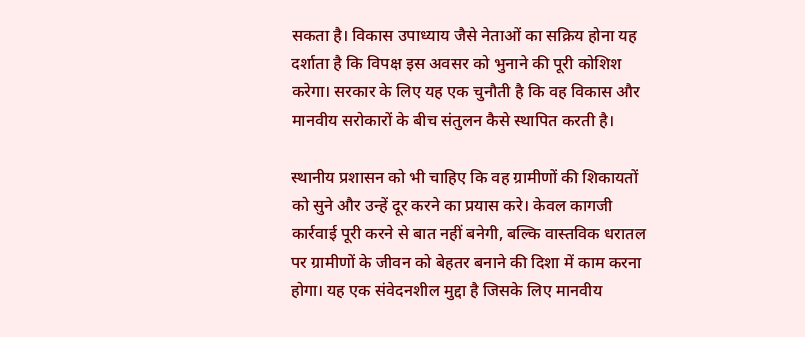सकता है। विकास उपाध्याय जैसे नेताओं का सक्रिय होना यह दर्शाता है कि विपक्ष इस अवसर को भुनाने की पूरी कोशिश करेगा। सरकार के लिए यह एक चुनौती है कि वह विकास और मानवीय सरोकारों के बीच संतुलन कैसे स्थापित करती है।

स्थानीय प्रशासन को भी चाहिए कि वह ग्रामीणों की शिकायतों को सुने और उन्हें दूर करने का प्रयास करे। केवल कागजी कार्रवाई पूरी करने से बात नहीं बनेगी, बल्कि वास्तविक धरातल पर ग्रामीणों के जीवन को बेहतर बनाने की दिशा में काम करना होगा। यह एक संवेदनशील मुद्दा है जिसके लिए मानवीय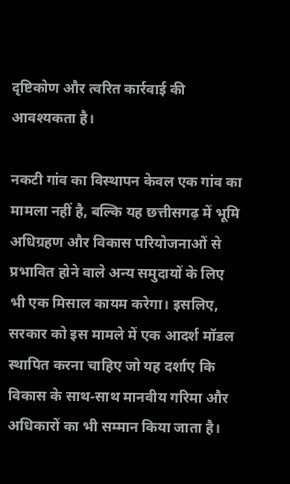दृष्टिकोण और त्वरित कार्रवाई की आवश्यकता है।

नकटी गांव का विस्थापन केवल एक गांव का मामला नहीं है, बल्कि यह छत्तीसगढ़ में भूमि अधिग्रहण और विकास परियोजनाओं से प्रभावित होने वाले अन्य समुदायों के लिए भी एक मिसाल कायम करेगा। इसलिए, सरकार को इस मामले में एक आदर्श मॉडल स्थापित करना चाहिए जो यह दर्शाए कि विकास के साथ-साथ मानवीय गरिमा और अधिकारों का भी सम्मान किया जाता है।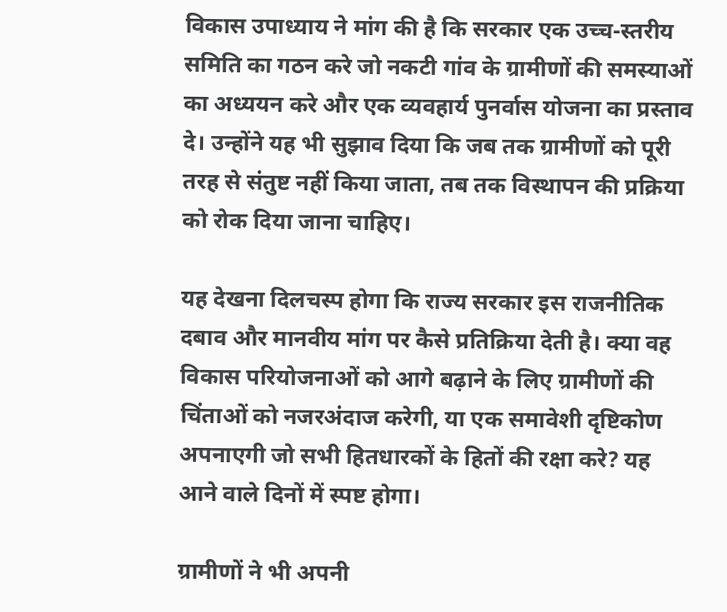विकास उपाध्याय ने मांग की है कि सरकार एक उच्च-स्तरीय समिति का गठन करे जो नकटी गांव के ग्रामीणों की समस्याओं का अध्ययन करे और एक व्यवहार्य पुनर्वास योजना का प्रस्ताव दे। उन्होंने यह भी सुझाव दिया कि जब तक ग्रामीणों को पूरी तरह से संतुष्ट नहीं किया जाता, तब तक विस्थापन की प्रक्रिया को रोक दिया जाना चाहिए।

यह देखना दिलचस्प होगा कि राज्य सरकार इस राजनीतिक दबाव और मानवीय मांग पर कैसे प्रतिक्रिया देती है। क्या वह विकास परियोजनाओं को आगे बढ़ाने के लिए ग्रामीणों की चिंताओं को नजरअंदाज करेगी, या एक समावेशी दृष्टिकोण अपनाएगी जो सभी हितधारकों के हितों की रक्षा करे? यह आने वाले दिनों में स्पष्ट होगा।

ग्रामीणों ने भी अपनी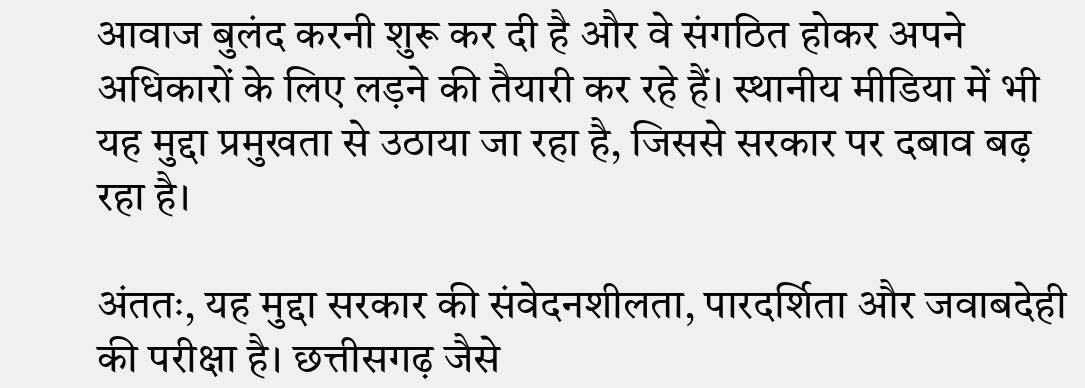आवाज बुलंद करनी शुरू कर दी है और वे संगठित होकर अपने अधिकारों के लिए लड़ने की तैयारी कर रहे हैं। स्थानीय मीडिया में भी यह मुद्दा प्रमुखता से उठाया जा रहा है, जिससे सरकार पर दबाव बढ़ रहा है।

अंततः, यह मुद्दा सरकार की संवेदनशीलता, पारदर्शिता और जवाबदेही की परीक्षा है। छत्तीसगढ़ जैसे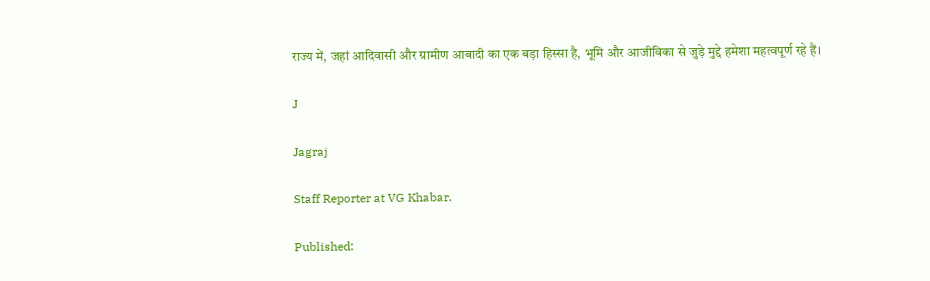राज्य में, जहां आदिवासी और ग्रामीण आबादी का एक बड़ा हिस्सा है, भूमि और आजीविका से जुड़े मुद्दे हमेशा महत्वपूर्ण रहे हैं।

J

Jagraj

Staff Reporter at VG Khabar.

Published: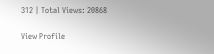312 | Total Views: 20868

View Profile